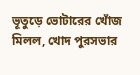ভূতুড়ে ভোটারের খোঁজ মিলল, খোদ পুরসভার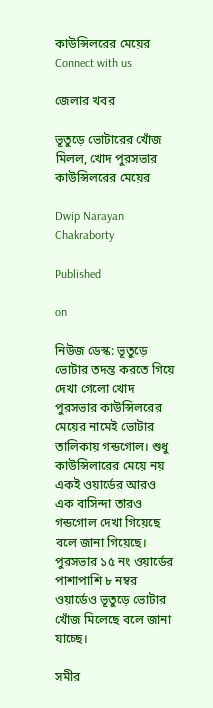কাউন্সিলরের মেয়ের
Connect with us

জেলার খবর

ভূতুড়ে ভোটারের খোঁজ মিলল, খোদ পুরসভার কাউন্সিলরের মেয়ের

Dwip Narayan Chakraborty

Published

on

নিউজ ডেস্ক: ভূতুড়ে ভোটার তদন্ত করতে গিয়ে দেখা গেলো খোদ পুরসভার কাউন্সিলরের মেয়ের নামেই ভোটার তালিকায় গন্ডগোল। শুধু কাউন্সিলারের মেয়ে নয় একই ওয়ার্ডের আরও এক বাসিন্দা তারও গন্ডগোল দেখা গিয়েছে বলে জানা গিয়েছে। পুরসভার ১৫ নং ওয়ার্ডের পাশাপাশি ৮ নম্বর ওয়ার্ডেও ভূতুড়ে ভোটার খোঁজ মিলেছে বলে জানা যাচ্ছে।

সমীর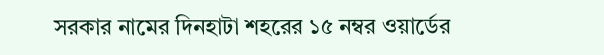সরকার নামের দিনহাটা শহরের ১৫ নম্বর ওয়ার্ডের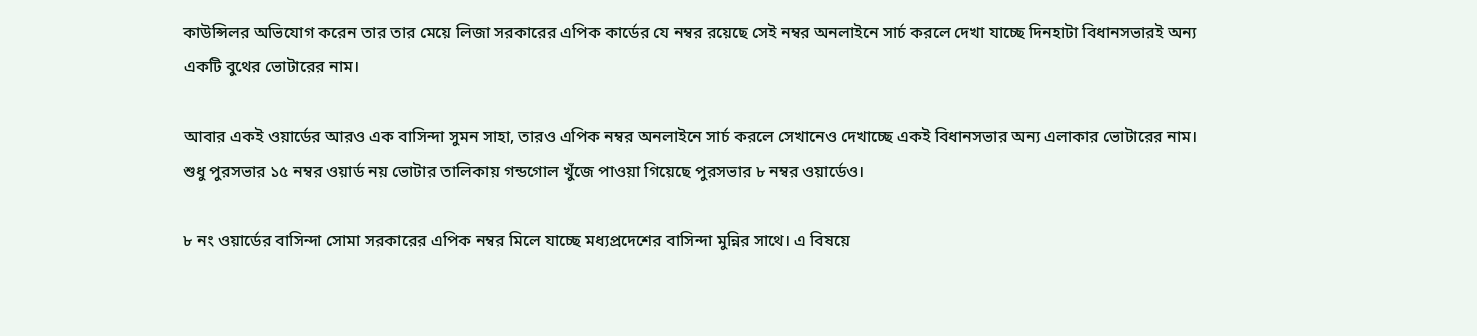কাউন্সিলর অভিযোগ করেন তার তার মেয়ে লিজা সরকারের এপিক কার্ডের যে নম্বর রয়েছে সেই নম্বর অনলাইনে সার্চ করলে দেখা যাচ্ছে দিনহাটা বিধানসভারই অন্য একটি বুথের ভোটারের নাম।

আবার একই ওয়ার্ডের আরও এক বাসিন্দা সুমন সাহা, তারও এপিক নম্বর অনলাইনে সার্চ করলে সেখানেও দেখাচ্ছে একই বিধানসভার অন্য এলাকার ভোটারের নাম। শুধু পুরসভার ১৫ নম্বর ওয়ার্ড নয় ভোটার তালিকায় গন্ডগোল খুঁজে পাওয়া গিয়েছে পুরসভার ৮ নম্বর ওয়ার্ডেও।

৮ নং ওয়ার্ডের বাসিন্দা সোমা সরকারের এপিক নম্বর মিলে যাচ্ছে মধ্যপ্রদেশের বাসিন্দা মুন্নির সাথে। এ বিষয়ে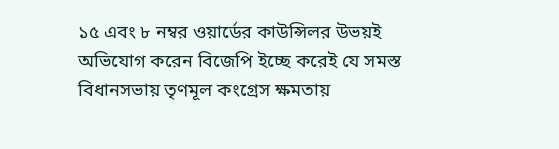১৫ এবং ৮ নম্বর ওয়ার্ডের কাউন্সিলর উভয়ই অভিযোগ করেন বিজেপি ইচ্ছে করেই যে সমস্ত বিধানসভায় তৃণমূল কংগ্রেস ক্ষমতায়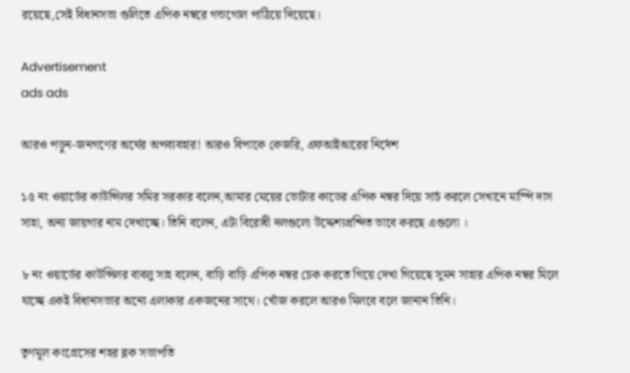রয়েছে,সেই বিধানসভা গুলিতে এপিক নম্বরে গন্ডগোল পাঠিয়ে দিয়েছে।

Advertisement
ads ads

আরও পড়ুন-জনগণের অর্থের অপব্যবহার! আরও বিপাকে কেজরি, এফআইআরের নির্দেশ

১৫ নং ওয়ার্ডের কাউন্সিলর সমির সরকার বলেন,আমার মেয়ের ভোটার কাডের এপিক নম্বর দিয়ে সার্চ করলে সেখানে মাম্পি দাস সাহা, অন্য জায়গার নাম দেখাচ্ছে। তিনি বলেন, এটা বিরোধী দলগুলো উদ্দেশ্যপ্রন্দিত ভাবে করছে এগুলো ।

৮ নং ওয়ার্ডের কাউন্সিলর বাবলু সাহ বলেন, বাড়ি বাড়ি এপিক নম্বর চেক করতে গিয়ে দেখা গিয়েছে সুমন সাহার এপিক নম্বর মিলে যাচ্ছে একই বিধানসভার অন্যে এলাকার একজনের সাথে। খোঁজ করলে আরও মিলবে বলে জানান তিনি।

তৃণমূল কংগ্রেসের শহর ব্লক সভাপতি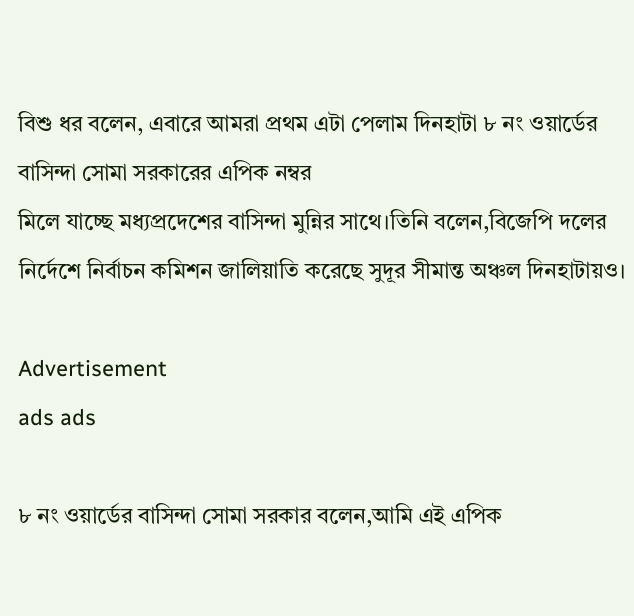বিশু ধর বলেন, এবারে আমরা প্রথম এটা পেলাম দিনহাটা ৮ নং ওয়ার্ডের বাসিন্দা সোমা সরকারের এপিক নম্বর
মিলে যাচ্ছে মধ্যপ্রদেশের বাসিন্দা মুন্নির সাথে।তিনি বলেন,বিজেপি দলের নির্দেশে নির্বাচন কমিশন জালিয়াতি করেছে সুদূর সীমান্ত অঞ্চল দিনহাটায়ও।

Advertisement
ads ads

৮ নং ওয়ার্ডের বাসিন্দা সোমা সরকার বলেন,আমি এই এপিক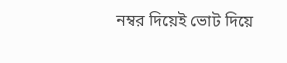নম্বর দিয়েই ভোট দিয়ে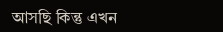আসছি কিন্তু এখন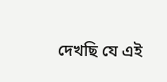দেখছি যে এই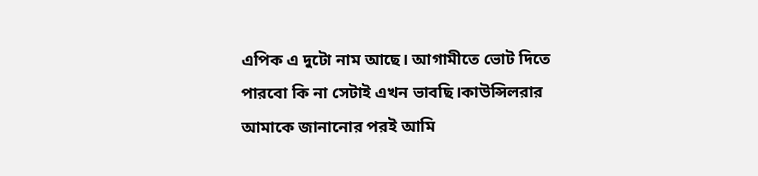এপিক এ দুটো নাম আছে। আগামীতে ভোট দিতে পারবো কি না সেটাই এখন ভাবছি।কাউন্সিলরার আমাকে জানানোর পরই আমি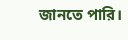জানতে পারি।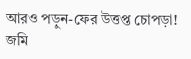আরও পড়ুন-ফের উত্তপ্ত চোপড়া! জমি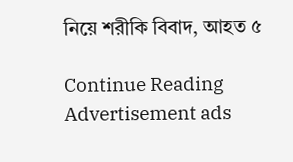নিয়ে শরীকি বিবাদ, আহত ৫

Continue Reading
Advertisement ads